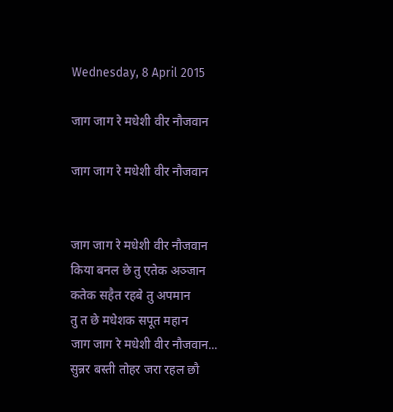Wednesday, 8 April 2015

जाग जाग रे मधेशी वीर नौजवान

जाग जाग रे मधेशी वीर नौजवान


जाग जाग रे मधेशी वीर नौजवान
किया बनल छे तु एतेक अञ्जान
कतेक सहैत रहबे तु अपमान
तु त छे मधेशक सपूत महान
जाग जाग रे मधेशी वीर नौजवान...
सुन्नर बस्ती तोहर जरा रहल छौ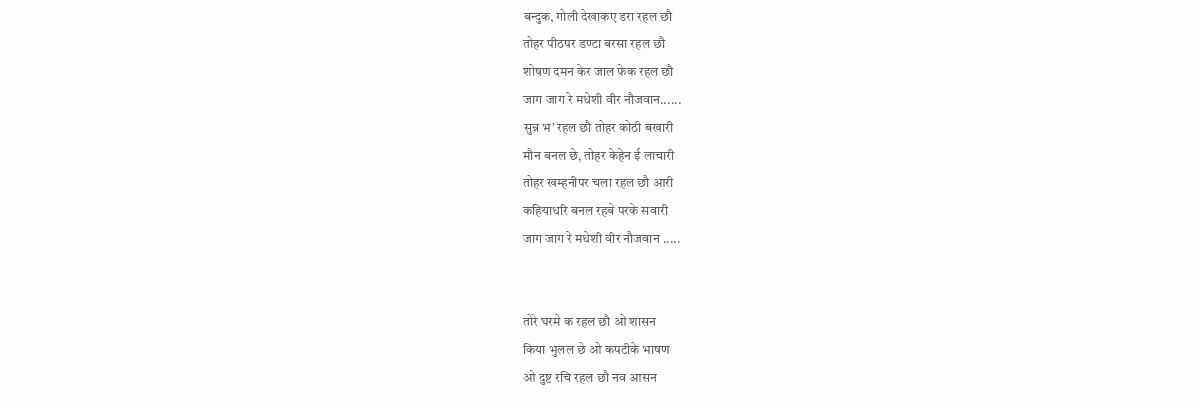बन्दुक, गोली देखाकए डरा रहल छौ
तोहर पीठपर डण्टा बरसा रहल छौ
शोषण दमन केर जाल फेक रहल छौ
जाग जाग रे मधेशी वीर नौजवान......
सुन्न भ’ रहल छौ तोहर कोठी बखारी
मौन बनल छे, तोहर केहेन ई लाचारी
तोहर खम्हनीपर चला रहल छौ आरी
कहियाधरि बनल रहबे परके सवारी
जाग जाग रे मधेशी वीर नौजवान .....


तोरे घरमे क रहल छौ ओ शासन
किया भुलल छे ओ कपटीके भाषण
ओ दुष्ट रचि रहल छौ नव आसन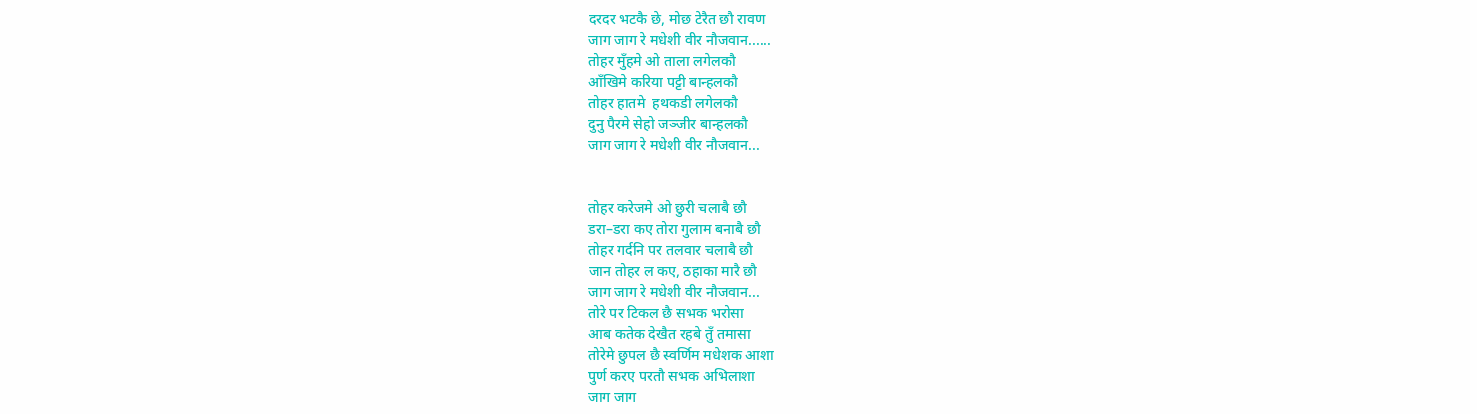दरदर भटकै छे, मोछ टेरैत छौ रावण
जाग जाग रे मधेशी वीर नौजवान......
तोहर मुँहमे ओ ताला लगेलकौ
आँखिमे करिया पट्टी बान्हलकौ
तोहर हातमे  हथकडी लगेलकौ
दुनु पैरमे सेहो जञ्जीर बान्हलकौ
जाग जाग रे मधेशी वीर नौजवान...


तोहर करेजमे ओ छुरी चलाबै छौ
डरा–डरा कए तोरा गुलाम बनाबै छौ
तोहर गर्दनि पर तलवार चलाबै छौ
जान तोहर ल कए, ठहाका मारै छौ
जाग जाग रे मधेशी वीर नौजवान...
तोरे पर टिकल छै सभक भरोसा
आब कतेक देखैत रहबे तुँ तमासा
तोरेमे छुपल छै स्वर्णिम मधेशक आशा
पुर्ण करए परतौ सभक अभिलाशा
जाग जाग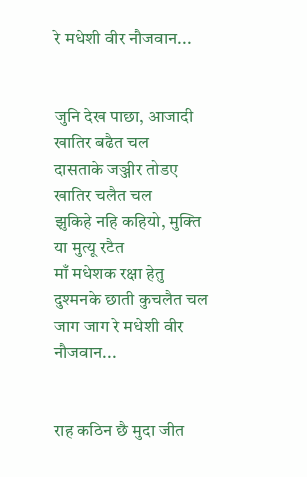रे मधेशी वीर नौजवान...


जुनि देख पाछा, आजादी खातिर बढैत चल
दासताके जञ्जीर तोडए खातिर चलैत चल
झुकिहे नहि कहियो, मुक्ति या मुत्यू रटैत
माँ मधेशक रक्षा हेतु दुश्मनके छाती कुचलैत चल
जाग जाग रे मधेशी वीर नौजवान...


राह कठिन छै मुदा जीत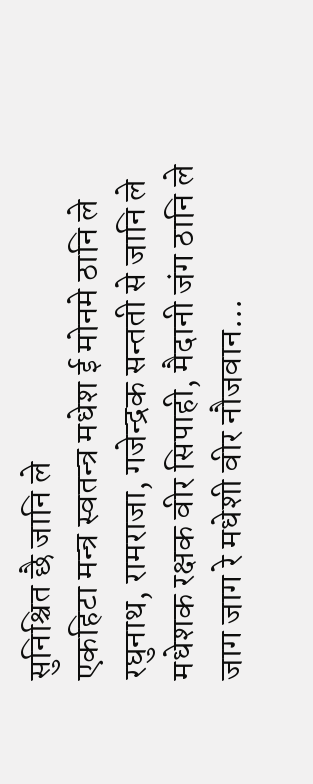सुनिश्चित छै जानि ले
एकहिटा मन्त्र स्वतन्त्र मधेश ई मोनमे ठानि ले
रघुनाथ, रामराजा, गजेन्द्रक सन्तती से जानि ले
मधेशक रक्षक वीर सिपाही, मैदानी जंग ठानि ले
जाग जाग रे मधेशी वीर नौजवान...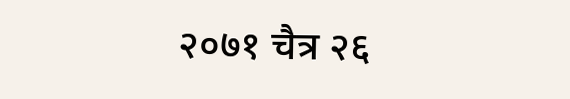२०७१ चैत्र २६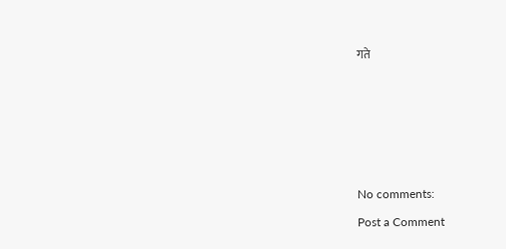गते









No comments:

Post a Comment